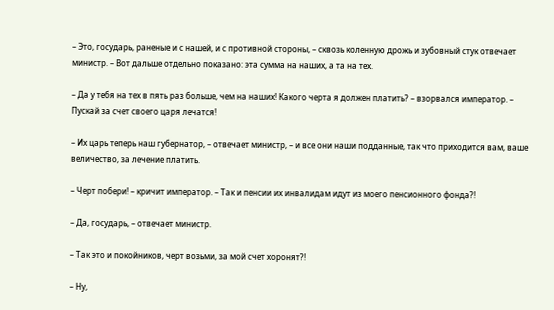– Это, государь, раненые и с нашей, и с противной стороны, – сквозь коленную дрожь и зубовный стук отвечает министр. – Вот дальше отдельно показано: эта сумма на наших, а та на тех.

– Да у тебя на тех в пять раз больше, чем на наших! Какого черта я должен платить? – взорвался император. – Пускай за счет своего царя лечатся!

– Их царь теперь наш губернатор, – отвечает министр, – и все они наши подданные, так что приходится вам, ваше величество, за лечение платить.

– Черт побери! – кричит император. – Так и пенсии их инвалидам идут из моего пенсионного фонда?!

– Да, государь, – отвечает министр.

– Так это и покойников, черт возьми, за мой счет хоронят?!

– Ну,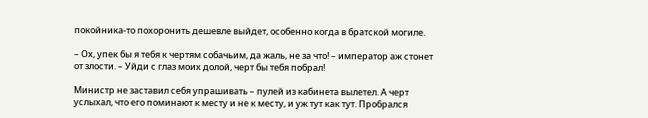покойника-то похоронить дешевле выйдет, особенно когда в братской могиле.

– Ох, упек бы я тебя к чертям собачьим, да жаль, не за что! – император аж стонет от злости. – Уйди с глаз моих долой, черт бы тебя побрал!

Министр не заставил себя упрашивать – пулей из кабинета вылетел. А черт услыхал, что его поминают к месту и не к месту, и уж тут как тут. Пробрался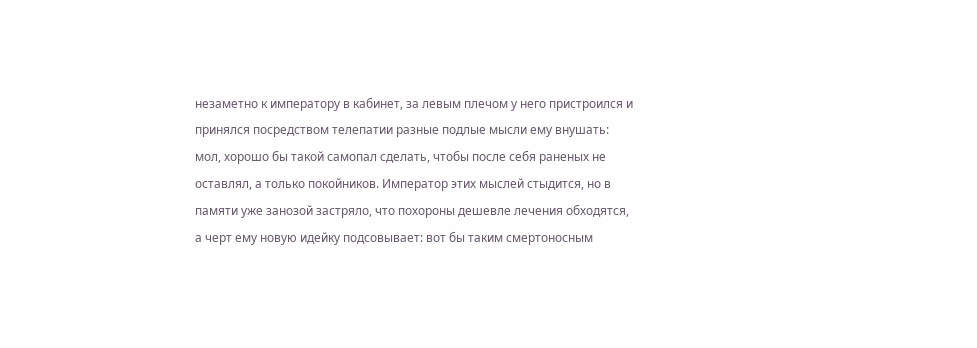незаметно к императору в кабинет, за левым плечом у него пристроился и принялся посредством телепатии разные подлые мысли ему внушать: мол, хорошо бы такой самопал сделать, чтобы после себя раненых не оставлял, а только покойников. Император этих мыслей стыдится, но в памяти уже занозой застряло, что похороны дешевле лечения обходятся, а черт ему новую идейку подсовывает: вот бы таким смертоносным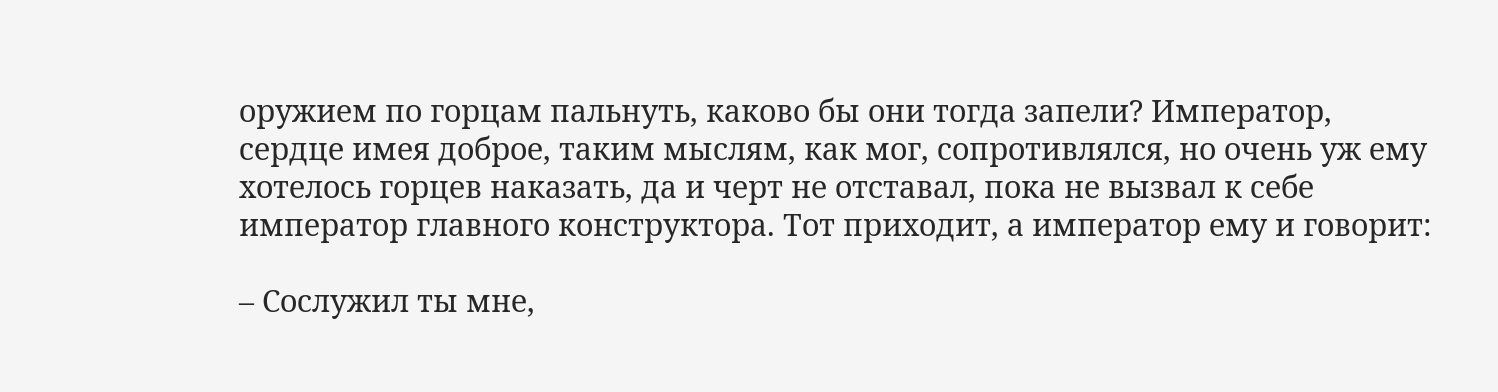оружием по горцам пальнуть, каково бы они тогда запели? Император, сердце имея доброе, таким мыслям, как мог, сопротивлялся, но очень уж ему хотелось горцев наказать, да и черт не отставал, пока не вызвал к себе император главного конструктора. Тот приходит, а император ему и говорит:

– Сослужил ты мне,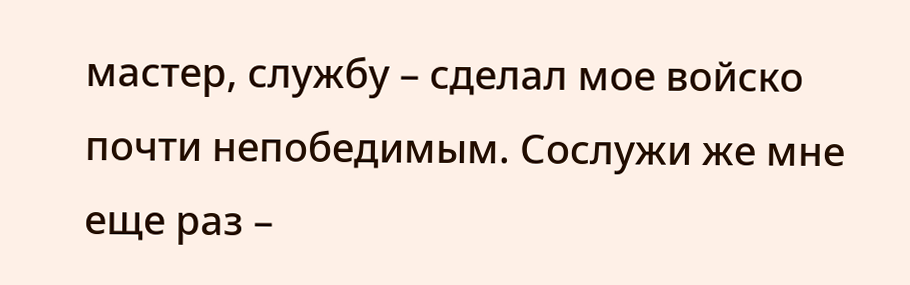мастер, службу – сделал мое войско почти непобедимым. Сослужи же мне еще раз –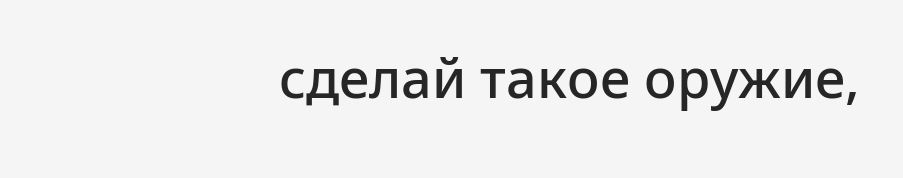сделай такое оружие,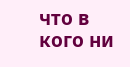что в кого ни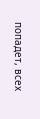попадет, всех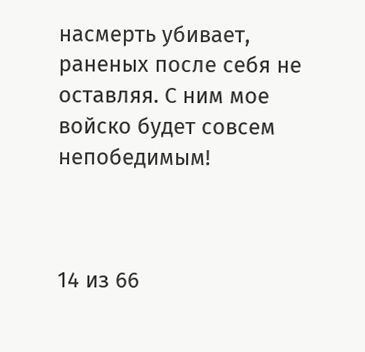насмерть убивает, раненых после себя не оставляя. С ним мое войско будет совсем непобедимым!



14 из 66